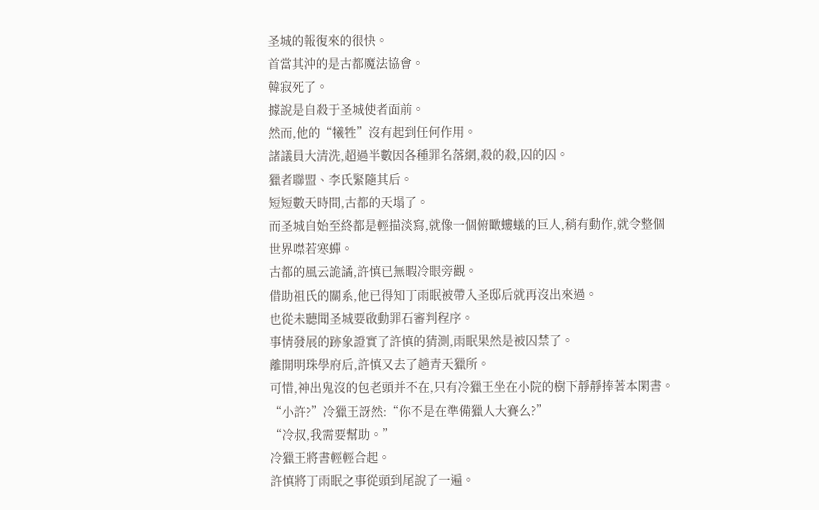圣城的報復來的很快。
首當其沖的是古都魔法協會。
韓寂死了。
據說是自殺于圣城使者面前。
然而,他的“犧牲”沒有起到任何作用。
諸議員大清洗,超過半數因各種罪名落網,殺的殺,囚的囚。
獵者聯盟、李氏緊隨其后。
短短數天時間,古都的天塌了。
而圣城自始至終都是輕描淡寫,就像一個俯瞰螻蟻的巨人,稍有動作,就令整個世界噤若寒蟬。
古都的風云詭譎,許慎已無暇冷眼旁觀。
借助祖氏的關系,他已得知丁雨眠被帶入圣邸后就再沒出來過。
也從未聽聞圣城要啟動罪石審判程序。
事情發展的跡象證實了許慎的猜測,雨眠果然是被囚禁了。
離開明珠學府后,許慎又去了趟青天獵所。
可惜,神出鬼沒的包老頭并不在,只有冷獵王坐在小院的樹下靜靜捧著本閑書。
“小許?”冷獵王訝然:“你不是在準備獵人大賽么?”
“冷叔,我需要幫助。”
冷獵王將書輕輕合起。
許慎將丁雨眠之事從頭到尾說了一遍。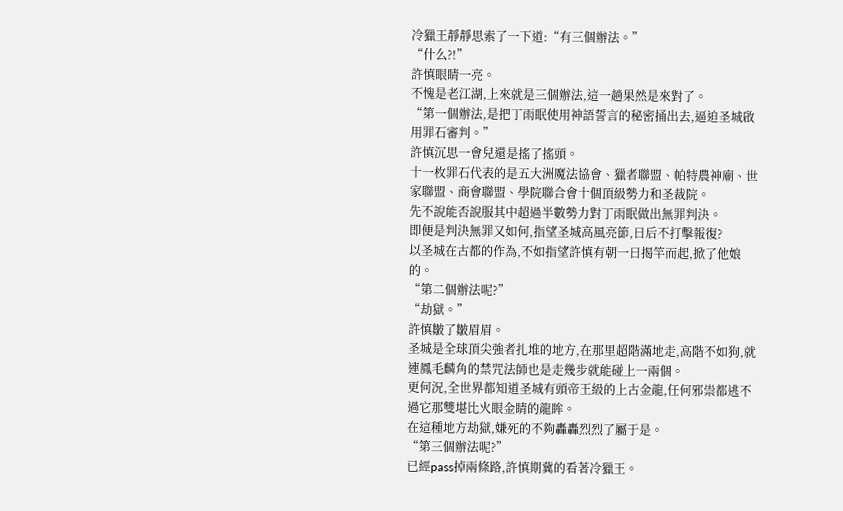冷獵王靜靜思索了一下道:“有三個辦法。”
“什么?!”
許慎眼睛一亮。
不愧是老江湖,上來就是三個辦法,這一趟果然是來對了。
“第一個辦法,是把丁雨眠使用神語誓言的秘密捅出去,逼迫圣城啟用罪石審判。”
許慎沉思一會兒還是搖了搖頭。
十一枚罪石代表的是五大洲魔法協會、獵者聯盟、帕特農神廟、世家聯盟、商會聯盟、學院聯合會十個頂級勢力和圣裁院。
先不說能否說服其中超過半數勢力對丁雨眠做出無罪判決。
即便是判決無罪又如何,指望圣城高風亮節,日后不打擊報復?
以圣城在古都的作為,不如指望許慎有朝一日揭竿而起,掀了他娘的。
“第二個辦法呢?”
“劫獄。”
許慎皺了皺眉眉。
圣城是全球頂尖強者扎堆的地方,在那里超階滿地走,高階不如狗,就連鳳毛麟角的禁咒法師也是走幾步就能碰上一兩個。
更何況,全世界都知道圣城有頭帝王級的上古金龍,任何邪祟都逃不過它那雙堪比火眼金睛的龍眸。
在這種地方劫獄,嫌死的不夠轟轟烈烈了屬于是。
“第三個辦法呢?”
已經pass掉兩條路,許慎期冀的看著冷獵王。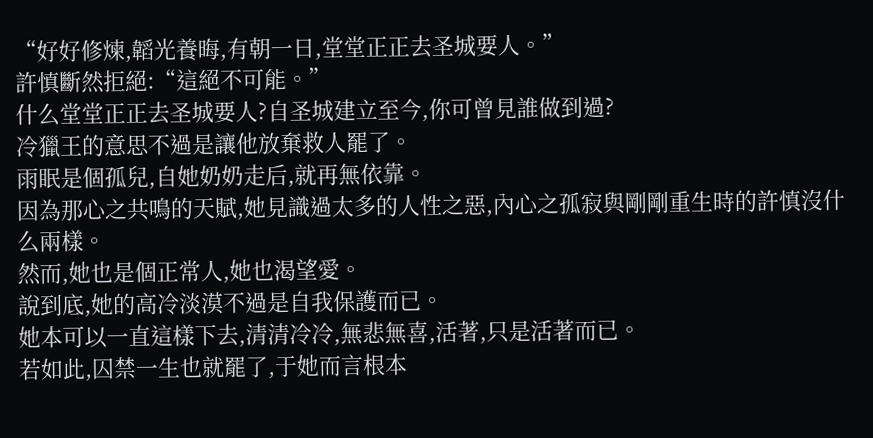“好好修煉,韜光養晦,有朝一日,堂堂正正去圣城要人。”
許慎斷然拒絕:“這絕不可能。”
什么堂堂正正去圣城要人?自圣城建立至今,你可曾見誰做到過?
冷獵王的意思不過是讓他放棄救人罷了。
雨眠是個孤兒,自她奶奶走后,就再無依靠。
因為那心之共鳴的天賦,她見識過太多的人性之惡,內心之孤寂與剛剛重生時的許慎沒什么兩樣。
然而,她也是個正常人,她也渴望愛。
說到底,她的高冷淡漠不過是自我保護而已。
她本可以一直這樣下去,清清冷冷,無悲無喜,活著,只是活著而已。
若如此,囚禁一生也就罷了,于她而言根本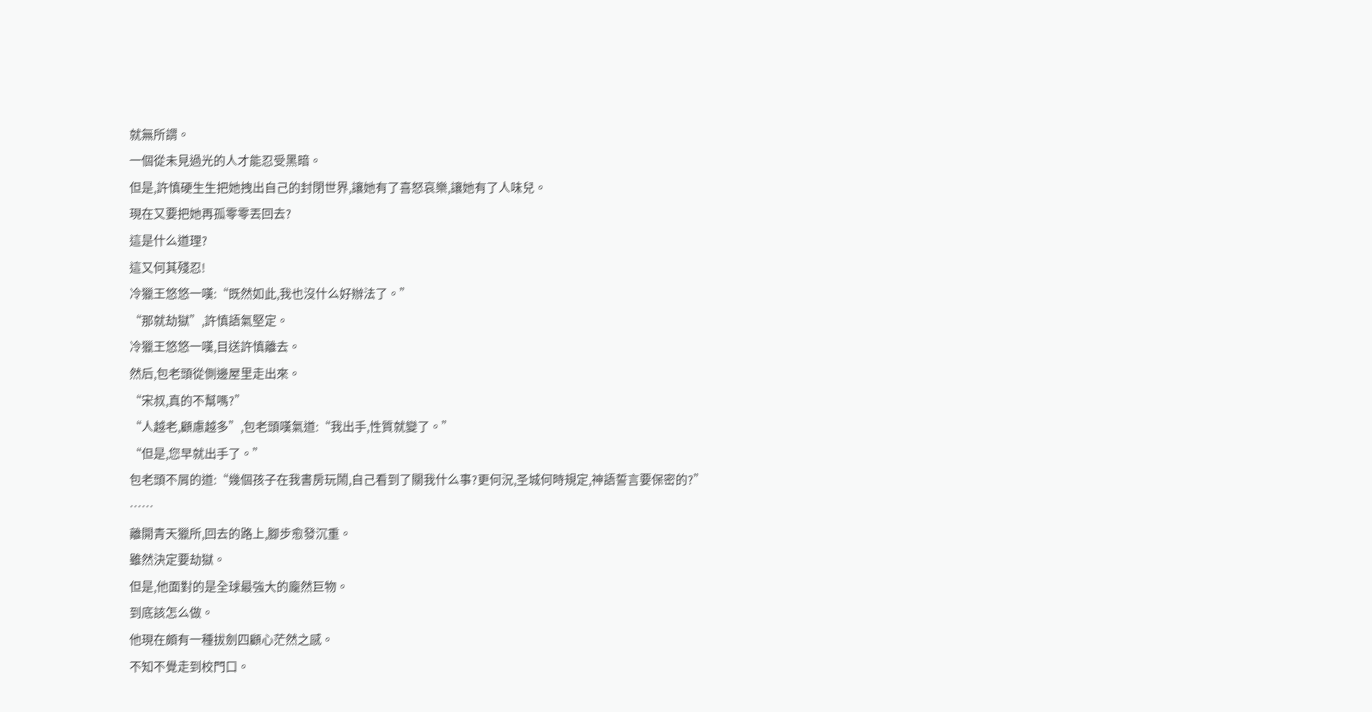就無所謂。
一個從未見過光的人才能忍受黑暗。
但是,許慎硬生生把她拽出自己的封閉世界,讓她有了喜怒哀樂,讓她有了人味兒。
現在又要把她再孤零零丟回去?
這是什么道理?
這又何其殘忍!
冷獵王悠悠一嘆:“既然如此,我也沒什么好辦法了。”
“那就劫獄”,許慎語氣堅定。
冷獵王悠悠一嘆,目送許慎離去。
然后,包老頭從側邊屋里走出來。
“宋叔,真的不幫嗎?”
“人越老,顧慮越多”,包老頭嘆氣道:“我出手,性質就變了。”
“但是,您早就出手了。”
包老頭不屑的道:“幾個孩子在我書房玩鬧,自己看到了關我什么事?更何況,圣城何時規定,神語誓言要保密的?”
……
離開青天獵所,回去的路上,腳步愈發沉重。
雖然決定要劫獄。
但是,他面對的是全球最強大的龐然巨物。
到底該怎么做。
他現在頗有一種拔劍四顧心茫然之感。
不知不覺走到校門口。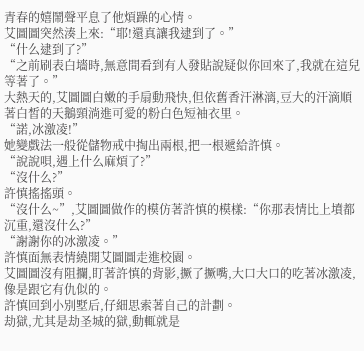青春的嬉鬧聲平息了他煩躁的心情。
艾圖圖突然湊上來:“耶!還真讓我逮到了。”
“什么逮到了?”
“之前刷表白墻時,無意間看到有人發貼說疑似你回來了,我就在這兒等著了。”
大熱天的,艾圖圖白嫩的手扇動飛快,但依舊香汗淋漓,豆大的汗滴順著白皙的天鵝頸淌進可愛的粉白色短袖衣里。
“諾,冰激凌!”
她變戲法一般從儲物戒中掏出兩根,把一根遞給許慎。
“說說唄,遇上什么麻煩了?”
“沒什么?”
許慎搖搖頭。
“沒什么~”,艾圖圖做作的模仿著許慎的模樣:“你那表情比上墳都沉重,還沒什么?”
“謝謝你的冰激凌。”
許慎面無表情繞開艾圖圖走進校園。
艾圖圖沒有阻攔,盯著許慎的背影,撅了撅嘴,大口大口的吃著冰激凌,像是跟它有仇似的。
許慎回到小別墅后,仔細思索著自己的計劃。
劫獄,尤其是劫圣城的獄,動輒就是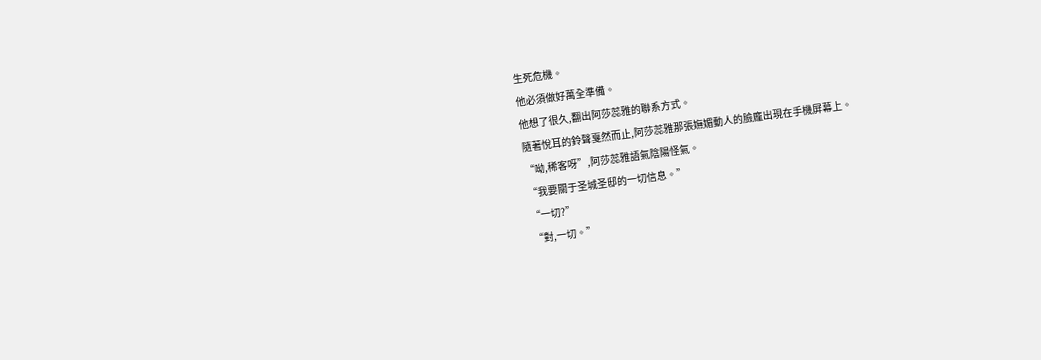生死危機。
他必須做好萬全準備。
他想了很久,翻出阿莎蕊雅的聯系方式。
隨著悅耳的鈴聲戛然而止,阿莎蕊雅那張嫵媚動人的臉龐出現在手機屏幕上。
“呦,稀客呀”,阿莎蕊雅語氣陰陽怪氣。
“我要關于圣城圣邸的一切信息。”
“一切?”
“對,一切。”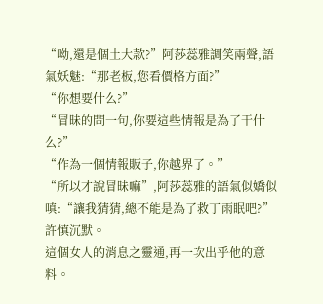“呦,還是個土大款?”阿莎蕊雅調笑兩聲,語氣妖魅:“那老板,您看價格方面?”
“你想要什么?”
“冒昧的問一句,你要這些情報是為了干什么?”
“作為一個情報販子,你越界了。”
“所以才說冒昧嘛”,阿莎蕊雅的語氣似嬌似嗔:“讓我猜猜,總不能是為了救丁雨眠吧?”
許慎沉默。
這個女人的消息之靈通,再一次出乎他的意料。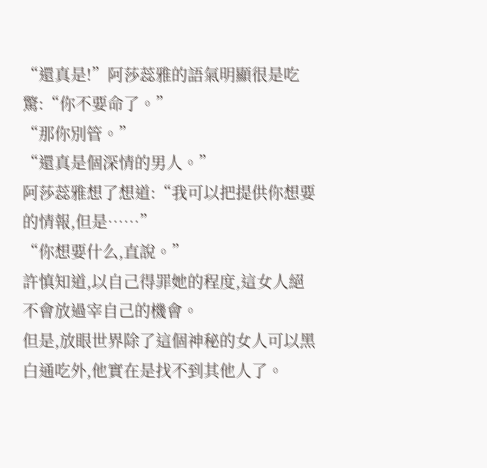“還真是!”阿莎蕊雅的語氣明顯很是吃驚:“你不要命了。”
“那你別管。”
“還真是個深情的男人。”
阿莎蕊雅想了想道:“我可以把提供你想要的情報,但是……”
“你想要什么,直說。”
許慎知道,以自己得罪她的程度,這女人絕不會放過宰自己的機會。
但是,放眼世界除了這個神秘的女人可以黑白通吃外,他實在是找不到其他人了。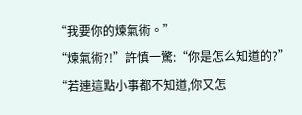“我要你的煉氣術。”
“煉氣術?!”許慎一驚:“你是怎么知道的?”
“若連這點小事都不知道,你又怎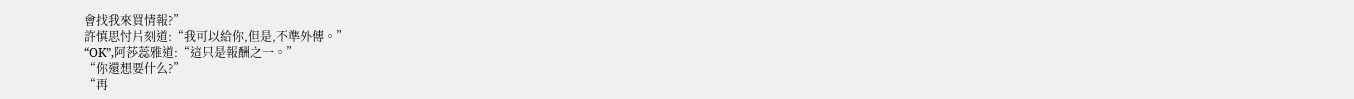會找我來買情報?”
許慎思忖片刻道:“我可以給你,但是,不準外傳。”
“OK”,阿莎蕊雅道:“這只是報酬之一。”
“你還想要什么?”
“再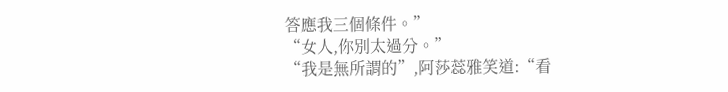答應我三個條件。”
“女人,你別太過分。”
“我是無所謂的”,阿莎蕊雅笑道:“看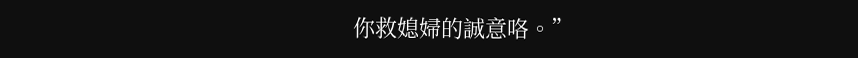你救媳婦的誠意咯。”